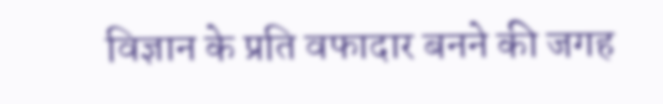विज्ञान के प्रति वफादार बनने की जगह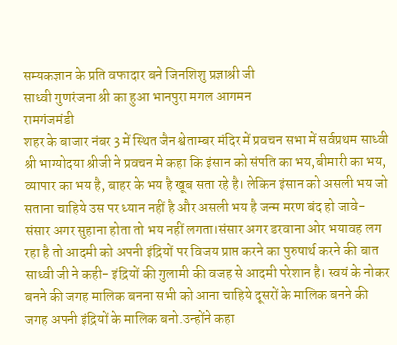सम्यकज्ञान के प्रति वफादार बने जिनशिशु प्रज्ञाश्री जी
साध्वी गुणरंजना श्री का हुआ भानपुरा मगल आगमन
रामगंजमंडी
शहर के बाजार नंबर 3 में स्थित जैन श्वेताम्बर मंदिर में प्रवचन सभा में सर्वप्रथम साध्वी श्री भाग्योदया श्रीजी ने प्रवचन मे कहा कि इंसान को संपति का भय,बीमारी का भय, व्यापार का भय है, बाहर के भय है खूब सता रहे है। लेकिन इंसान को असली भय जो सताना चाहिये उस पर ध्यान नहीं है और असली भय है जन्म मरण बंद हो जावे- संसार अगर सुहाना होता तो भय नहीं लगता।संसार अगर डरवाना ओर भयावह लग रहा है तो आदमी को अपनी इंद्रियों पर विजय प्राप्त करने का पुरुषार्थ करने की बात साध्वी जी ने कही- इंद्रियों की गुलामी की वजह से आदमी परेशान है। स्वयं के नोकर बनने की जगह मालिक बनना सभी को आना चाहिये दूसरों के मालिक बनने की जगह अपनी इंद्रियों के मालिक बनो.उन्होंने कहा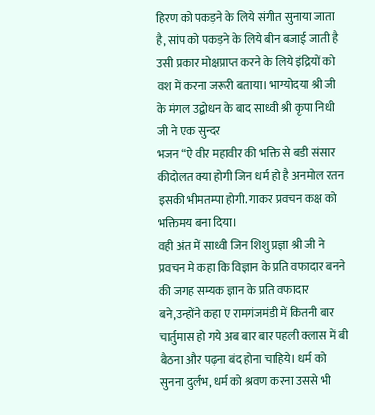हिरण को पकड़ने के लिये संगीत सुनाया जाता है, सांप को पकड़ने के लिये बीन बजाई जाती है उसी प्रकार मोक्षप्राप्त करने के लिये इंद्रियों को वश में करना जरूरी बताया। भाग्योदया श्री जी के मंगल उद्बोधन के बाद साध्वी श्री कृपा निधी जी ने एक सुन्दर
भजन “ऐ वीर महावीर की भक्ति से बडी संसार कीदोलत क्या होगी जिन धर्म हो है अनमोल रतन इसकी भीमतम्पा होगी. गाकर प्रवचन कक्ष को भक्तिमय बना दिया।
वही अंत में साध्वी जिन शिशु प्रज्ञा श्री जी ने प्रवचन मे कहा कि विज्ञान के प्रति वफादार बनने की जगह सम्यक ज्ञान के प्रति वफादार बने,उन्होंने कहा ए रामगंजमंडी में कितनी बार चार्तुमास हो गये अब बार बार पहली क्लास में बी बैठना और पढ़ना बंद होना चाहिये। धर्म को सुनना दुर्लभ, धर्म को श्रवण करना उससे भी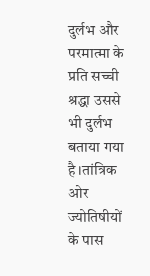दुर्लभ और परमात्मा के प्रति सच्ची श्रद्धा उससे भी दुर्लभ बताया गया है।तांत्रिक ओर ज्योतिषीयों के पास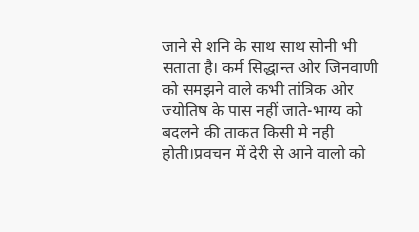जाने से शनि के साथ साथ सोनी भी सताता है। कर्म सिद्धान्त ओर जिनवाणी को समझने वाले कभी तांत्रिक ओर ज्योतिष के पास नहीं जाते-भाग्य को बदलने की ताकत किसी मे नही होती।प्रवचन में देरी से आने वालो को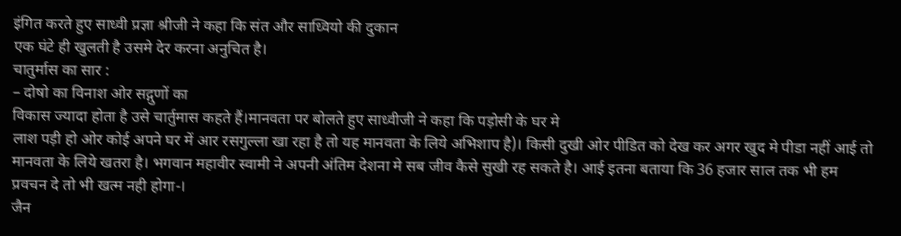इंगित करते हुए साध्वी प्रज्ञा श्रीजी ने कहा कि संत और साध्वियो की दुकान
एक घंटे ही खुलती है उसमे देर करना अनुचित है।
चातुर्मास का सार :
– दोषो का विनाश ओर सद्गुणों का
विकास ज्यादा होता है उसे चार्तुमास कहते हैं।मानवता पर बोलते हुए साध्वीजी ने कहा कि पड़ोसी के घर मे
लाश पड़ी हो ओर कोई अपने घर में आर रसगुल्ला खा रहा है तो यह मानवता के लिये अभिशाप है)। किसी दुखी ओर पीडित को देख कर अगर खुद मे पीडा नहीं आई तो मानवता के लिये खतरा है। भगवान महावीर स्वामी ने अपनी अंतिम देशना मे सब जीव कैसे सुखी रह सकते है। आई इतना बताया कि 36 हजार साल तक भी हम प्रवचन दे तो भी खत्म नही होगा-।
जैन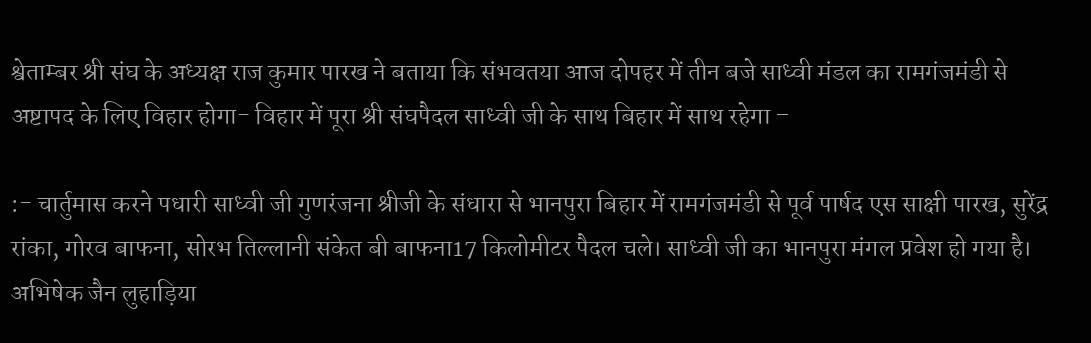श्वेताम्बर श्री संघ के अध्यक्ष राज कुमार पारख ने बताया कि संभवतया आज दोपहर में तीन बजे साध्वी मंडल का रामगंजमंडी से अष्टापद के लिए विहार होगा- विहार में पूरा श्री संघपैदल साध्वी जी के साथ बिहार में साथ रहेगा –

:- चार्तुमास करने पधारी साध्वी जी गुणरंजना श्रीजी के संधारा से भानपुरा बिहार में रामगंजमंडी से पूर्व पार्षद एस साक्षी पारख, सुरेंद्र रांका, गोरव बाफना, सोरभ तिल्लानी संकेत बी बाफना17 किलोमीटर पैदल चले। साध्वी जी का भानपुरा मंगल प्रवेश हो गया है।
अभिषेक जैन लुहाड़िया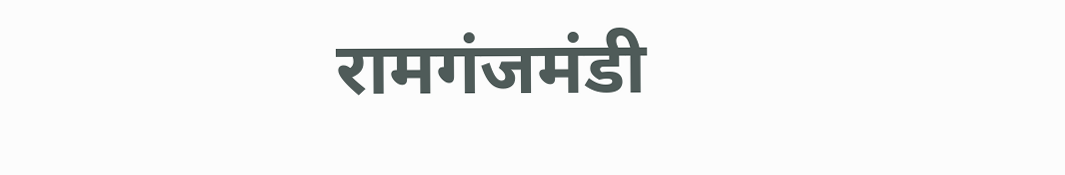रामगंजमंडी